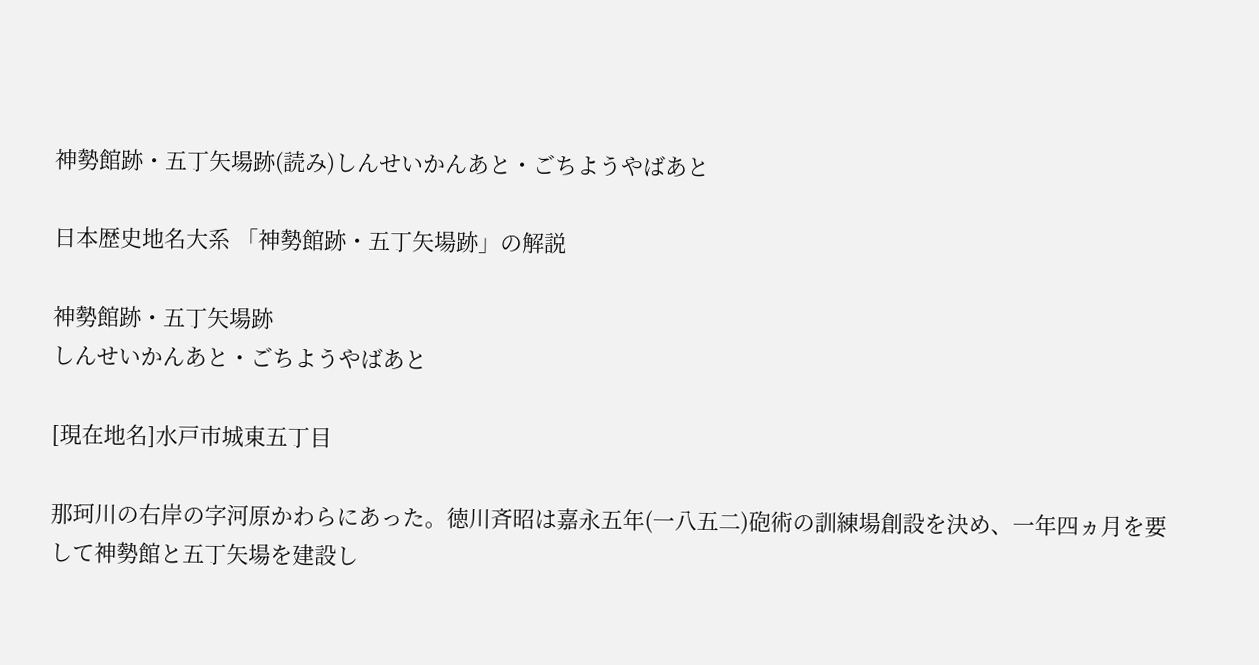神勢館跡・五丁矢場跡(読み)しんせいかんあと・ごちようやばあと

日本歴史地名大系 「神勢館跡・五丁矢場跡」の解説

神勢館跡・五丁矢場跡
しんせいかんあと・ごちようやばあと

[現在地名]水戸市城東五丁目

那珂川の右岸の字河原かわらにあった。徳川斉昭は嘉永五年(一八五二)砲術の訓練場創設を決め、一年四ヵ月を要して神勢館と五丁矢場を建設し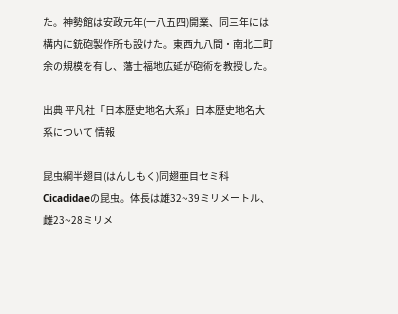た。神勢館は安政元年(一八五四)開業、同三年には構内に銃砲製作所も設けた。東西九八間・南北二町余の規模を有し、藩士福地広延が砲術を教授した。

出典 平凡社「日本歴史地名大系」日本歴史地名大系について 情報

昆虫綱半翅目(はんしもく)同翅亜目セミ科Cicadidaeの昆虫。体長は雄32~39ミリメートル、雌23~28ミリメ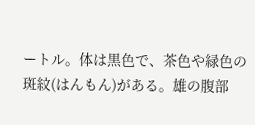ートル。体は黒色で、茶色や緑色の斑紋(はんもん)がある。雄の腹部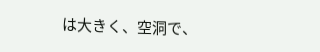は大きく、空洞で、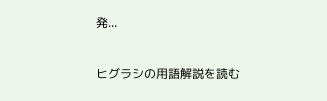発...

ヒグラシの用語解説を読む